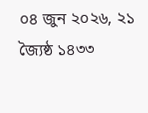০৪ জুন ২০২৬, ২১ জ্যৈষ্ঠ ১৪৩৩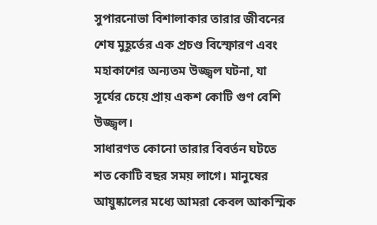সুপারনোভা বিশালাকার তারার জীবনের শেষ মুহূর্তের এক প্রচণ্ড বিস্ফোরণ এবং মহাকাশের অন্যতম উজ্জ্বল ঘটনা, যা সূর্যের চেয়ে প্রায় একশ কোটি গুণ বেশি উজ্জ্বল।
সাধারণত কোনো তারার বিবর্তন ঘটতে শত কোটি বছর সময় লাগে। মানুষের আয়ুষ্কালের মধ্যে আমরা কেবল আকস্মিক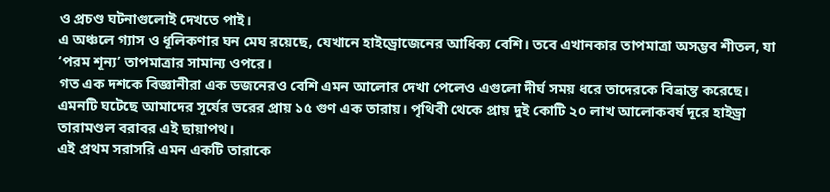ও প্রচণ্ড ঘটনাগুলোই দেখতে পাই।
এ অঞ্চলে গ্যাস ও ধূলিকণার ঘন মেঘ রয়েছে, যেখানে হাইড্রোজেনের আধিক্য বেশি। তবে এখানকার তাপমাত্রা অসম্ভব শীতল, যা ‘পরম শূন্য’ তাপমাত্রার সামান্য ওপরে।
গত এক দশকে বিজ্ঞানীরা এক ডজনেরও বেশি এমন আলোর দেখা পেলেও এগুলো দীর্ঘ সময় ধরে তাদেরকে বিভ্রান্ত করেছে।
এমনটি ঘটেছে আমাদের সূর্যের ভরের প্রায় ১৫ গুণ এক তারায়। পৃথিবী থেকে প্রায় দুই কোটি ২০ লাখ আলোকবর্ষ দূরে হাইড্রা তারামণ্ডল বরাবর এই ছায়াপথ।
এই প্রথম সরাসরি এমন একটি তারাকে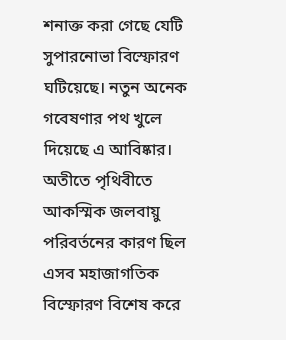শনাক্ত করা গেছে যেটি সুপারনোভা বিস্ফোরণ ঘটিয়েছে। নতুন অনেক গবেষণার পথ খুলে দিয়েছে এ আবিষ্কার।
অতীতে পৃথিবীতে আকস্মিক জলবায়ু পরিবর্তনের কারণ ছিল এসব মহাজাগতিক বিস্ফোরণ বিশেষ করে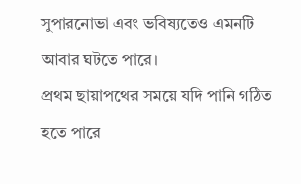সুপারনোভা এবং ভবিষ্যতেও এমনটি আবার ঘটতে পারে।
প্রথম ছায়াপথের সময়ে যদি পানি গঠিত হতে পারে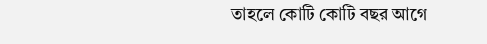তাহলে কোটি কোটি বছর আগে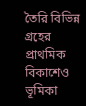তৈরি বিভিন্ন গ্রহের প্রাথমিক বিকাশেও ভূমিকা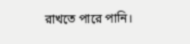রাখতে পারে পানি।